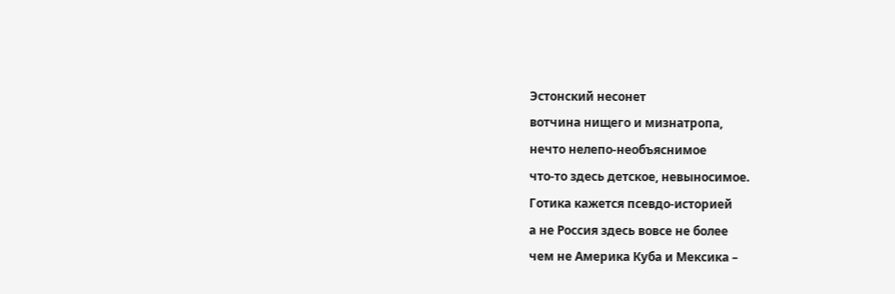Эстонский несонет
вотчина нищего и мизнатропа,
нечто нелепо-необъяснимое
что-то здесь детское, невыносимое.
Готика кажется псевдо-историей
а не Россия здесь вовсе не более
чем не Америка Куба и Мексика –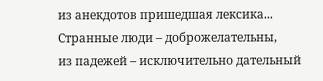из анекдотов пришедшая лексика...
Странные люди – доброжелательны,
из падежей – исключительно дательный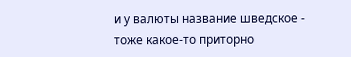и у валюты название шведское -
тоже какое-то приторно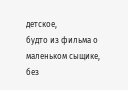детское,
будто из фильма о маленьком сыщике,
без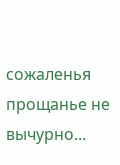сожаленья прощанье не вычурно...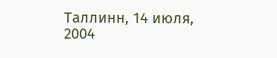Таллинн, 14 июля, 2004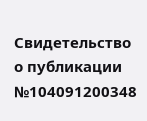Свидетельство о публикации №104091200348